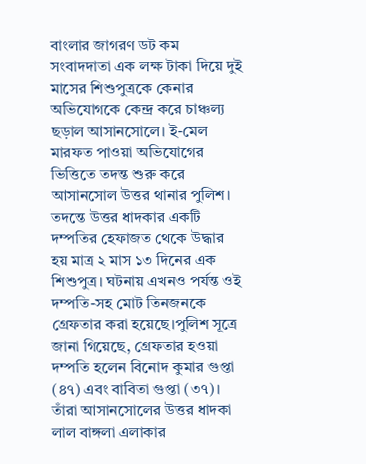বাংলার জাগরণ ডট কম সংবাদদাতা এক লক্ষ টাকা দিয়ে দুই মাসের শিশুপুত্রকে কেনার অভিযোগকে কেন্দ্র করে চাঞ্চল্য ছড়াল আসানসোলে। ই-মেল মারফত পাওয়া অভিযোগের ভিত্তিতে তদন্ত শুরু করে আসানসোল উত্তর থানার পুলিশ। তদন্তে উত্তর ধাদকার একটি দম্পতির হেফাজত থেকে উদ্ধার হয় মাত্র ২ মাস ১৩ দিনের এক শিশুপুত্র। ঘটনায় এখনও পর্যন্ত ওই দম্পতি-সহ মোট তিনজনকে গ্রেফতার করা হয়েছে।পুলিশ সূত্রে জানা গিয়েছে, গ্রেফতার হওয়া দম্পতি হলেন বিনোদ কুমার গুপ্তা (৪৭) এবং বাবিতা গুপ্তা (৩৭)। তাঁরা আসানসোলের উত্তর ধাদকা লাল বাঙ্গলা এলাকার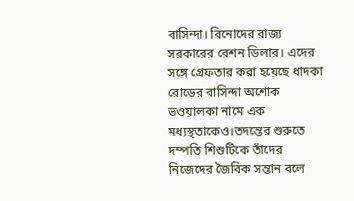বাসিন্দা। বিনোদের রাজ্য সরকারের রেশন ডিলার। এদের সঙ্গে গ্রেফতার করা হয়েছে ধাদকা রোডের বাসিন্দা অশোক ভওয়ালকা নামে এক মধ্যস্থতাকেও।তদন্তের শুরুতে দম্পতি শিশুটিকে তাঁদের নিজেদের জৈবিক সন্তান বলে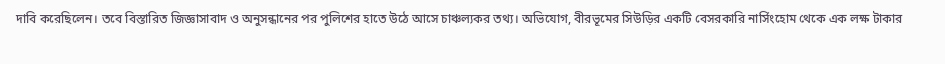দাবি করেছিলেন। তবে বিস্তারিত জিজ্ঞাসাবাদ ও অনুসন্ধানের পর পুলিশের হাতে উঠে আসে চাঞ্চল্যকর তথ্য। অভিযোগ, বীরভূমের সিউড়ির একটি বেসরকারি নার্সিংহোম থেকে এক লক্ষ টাকার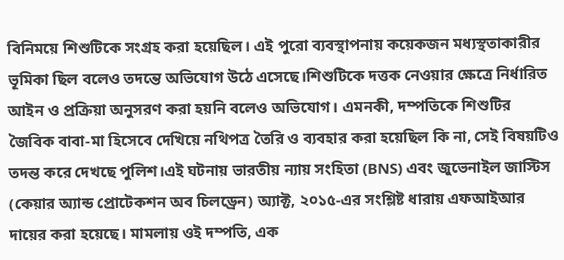বিনিময়ে শিশুটিকে সংগ্রহ করা হয়েছিল। এই পুরো ব্যবস্থাপনায় কয়েকজন মধ্যস্থতাকারীর ভূমিকা ছিল বলেও তদন্তে অভিযোগ উঠে এসেছে।শিশুটিকে দত্তক নেওয়ার ক্ষেত্রে নির্ধারিত আইন ও প্রক্রিয়া অনুসরণ করা হয়নি বলেও অভিযোগ। এমনকী, দম্পতিকে শিশুটির জৈবিক বাবা-মা হিসেবে দেখিয়ে নথিপত্র তৈরি ও ব্যবহার করা হয়েছিল কি না, সেই বিষয়টিও তদন্ত করে দেখছে পুলিশ।এই ঘটনায় ভারতীয় ন্যায় সংহিতা (BNS) এবং জুভেনাইল জাস্টিস (কেয়ার অ্যান্ড প্রোটেকশন অব চিলড্রেন) অ্যাক্ট, ২০১৫-এর সংশ্লিষ্ট ধারায় এফআইআর দায়ের করা হয়েছে। মামলায় ওই দম্পতি, এক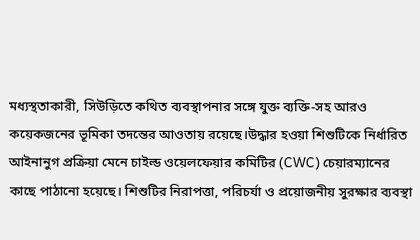মধ্যস্থতাকারী, সিউড়িতে কথিত ব্যবস্থাপনার সঙ্গে যুক্ত ব্যক্তি-সহ আরও কয়েকজনের ভূমিকা তদন্তের আওতায় রয়েছে।উদ্ধার হওয়া শিশুটিকে নির্ধারিত আইনানুগ প্রক্রিয়া মেনে চাইল্ড ওয়েলফেয়ার কমিটির (CWC) চেয়ারম্যানের কাছে পাঠানো হয়েছে। শিশুটির নিরাপত্তা, পরিচর্যা ও প্রয়োজনীয় সুরক্ষার ব্যবস্থা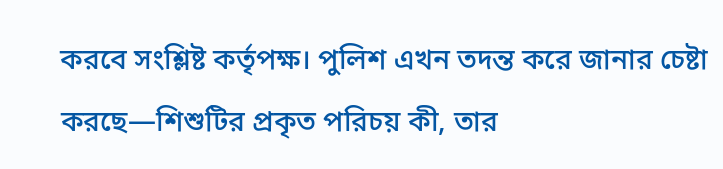করবে সংশ্লিষ্ট কর্তৃপক্ষ। পুলিশ এখন তদন্ত করে জানার চেষ্টা করছে—শিশুটির প্রকৃত পরিচয় কী, তার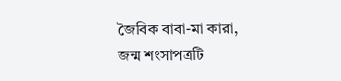জৈবিক বাবা-মা কারা, জন্ম শংসাপত্রটি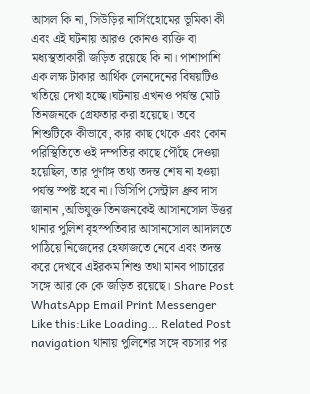আসল কি না, সিউড়ির নার্সিংহোমের ভূমিকা কী এবং এই ঘটনায় আরও কোনও ব্যক্তি বা মধ্যস্থতাকারী জড়িত রয়েছে কি না। পাশাপাশি এক লক্ষ টাকার আর্থিক লেনদেনের বিষয়টিও খতিয়ে দেখা হচ্ছে।ঘটনায় এখনও পর্যন্ত মোট তিনজনকে গ্রেফতার করা হয়েছে। তবে শিশুটিকে কীভাবে, কার কাছ থেকে এবং কোন পরিস্থিতিতে ওই দম্পতির কাছে পৌঁছে দেওয়া হয়েছিল, তার পূর্ণাঙ্গ তথ্য তদন্ত শেষ না হওয়া পর্যন্ত স্পষ্ট হবে না। ডিসিপি সেন্ট্রাল ধ্রুব দাস জানান ,অভিযুক্ত তিনজনকেই আসানসোল উত্তর থানার পুলিশ বৃহস্পতিবার আসানসোল আদালতে পাঠিয়ে নিজেদের হেফাজতে নেবে এবং তদন্ত করে দেখবে এইরকম শিশু তথা মানব পাচারের সঙ্গে আর কে কে জড়িত রয়েছে। Share Post WhatsApp Email Print Messenger Like this:Like Loading… Related Post navigation থানায় পুলিশের সঙ্গে বচসার পর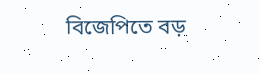বিজেপিতে বড়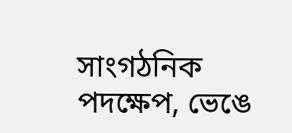সাংগঠনিক পদক্ষেপ, ভেঙে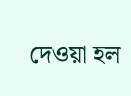দেওয়া হল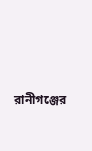রানীগঞ্জের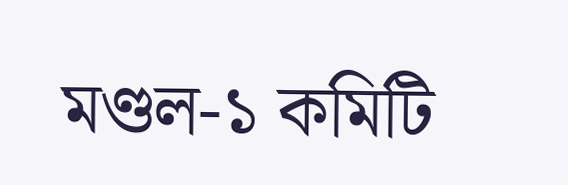মণ্ডল-১ কমিটি